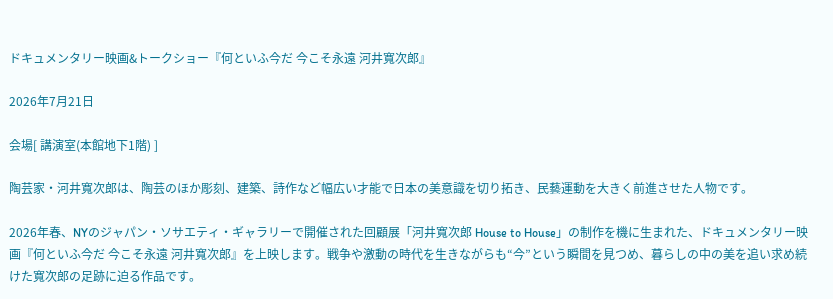ドキュメンタリー映画&トークショー『何といふ今だ 今こそ永遠 河井寬次郎』

2026年7月21日

会場[ 講演室(本館地下1階) ]

陶芸家・河井寬次郎は、陶芸のほか彫刻、建築、詩作など幅広い才能で日本の美意識を切り拓き、民藝運動を大きく前進させた人物です。

2026年春、NYのジャパン・ソサエティ・ギャラリーで開催された回顧展「河井寬次郎 House to House」の制作を機に生まれた、ドキュメンタリー映画『何といふ今だ 今こそ永遠 河井寬次郎』を上映します。戦争や激動の時代を生きながらも“今”という瞬間を見つめ、暮らしの中の美を追い求め続けた寬次郎の足跡に迫る作品です。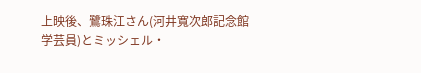上映後、鷺珠江さん(河井寬次郎記念館学芸員)とミッシェル・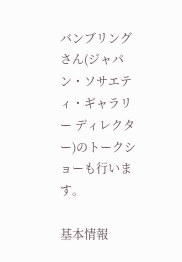バンブリングさん(ジャパン・ソサエティ・ギャラリー ディレクター)のトークショーも行います。

基本情報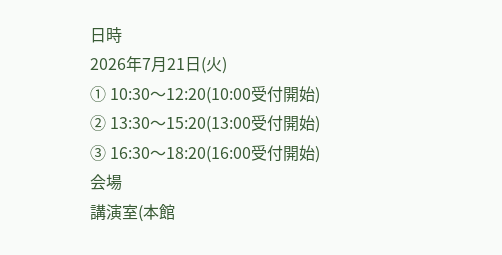日時
2026年7月21日(火)
① 10:30〜12:20(10:00受付開始)
② 13:30〜15:20(13:00受付開始)
③ 16:30〜18:20(16:00受付開始)
会場
講演室(本館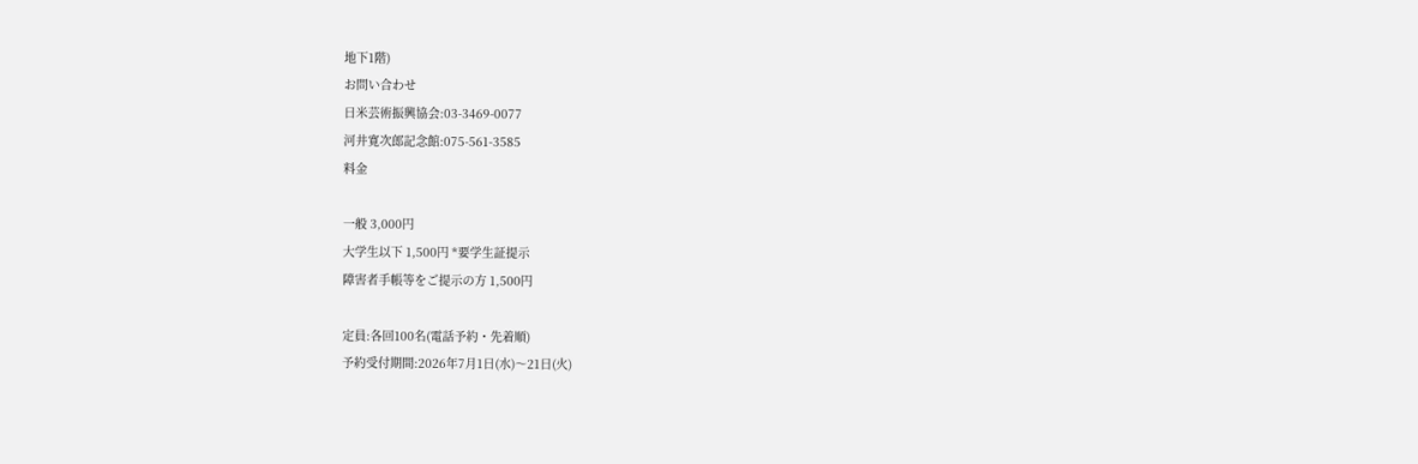地下1階)
お問い合わせ
日米芸術振興協会:03-3469-0077
河井寛次郎記念館:075-561-3585
料金

一般 3,000円
大学生以下 1,500円 *要学生証提示
障害者手帳等をご提示の方 1,500円

定員:各回100名(電話予約・先着順)
予約受付期間:2026年7月1日(水)〜21日(火)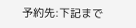予約先:下記まで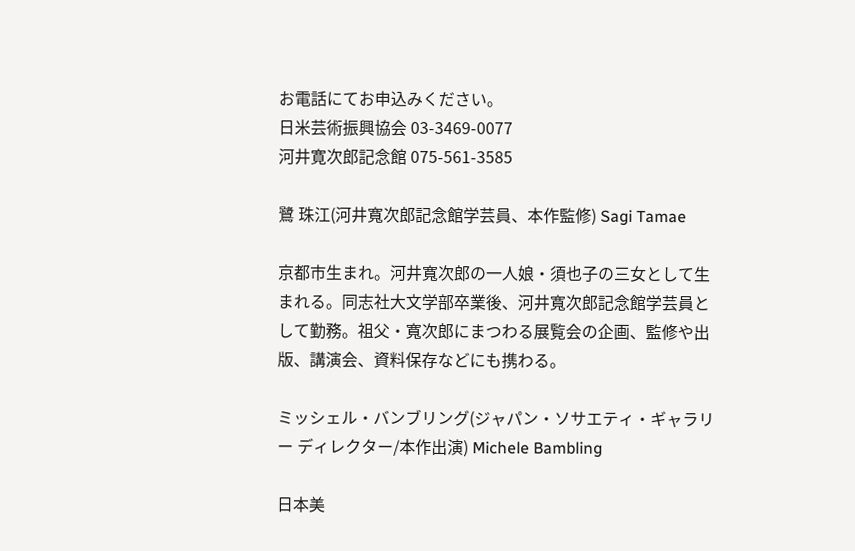お電話にてお申込みください。
日米芸術振興協会 03-3469-0077
河井寛次郎記念館 075-561-3585

鷺 珠江(河井寬次郎記念館学芸員、本作監修) Sagi Tamae

京都市生まれ。河井寬次郎の一人娘・須也子の三女として生まれる。同志社大文学部卒業後、河井寬次郎記念館学芸員として勤務。祖父・寬次郎にまつわる展覧会の企画、監修や出版、講演会、資料保存などにも携わる。

ミッシェル・バンブリング(ジャパン・ソサエティ・ギャラリー ディレクター/本作出演) Michele Bambling

日本美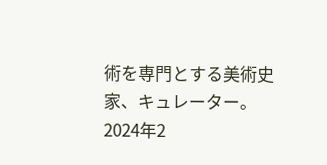術を専門とする美術史家、キュレーター。2024年2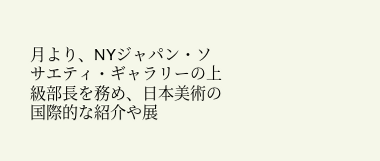月より、NYジャパン・ソサエティ・ギャラリーの上級部長を務め、日本美術の国際的な紹介や展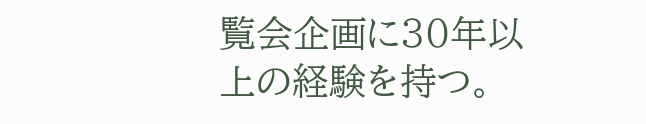覧会企画に30年以上の経験を持つ。